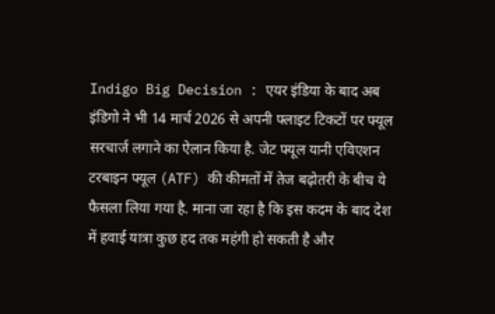Indigo Big Decision : एयर इंडिया के बाद अब इंडिगो ने भी 14 मार्च 2026 से अपनी फ्लाइट टिकटों पर फ्यूल सरचार्ज लगाने का ऐलान किया है. जेट फ्यूल यानी एविएशन टरबाइन फ्यूल (ATF) की कीमतों में तेज बढ़ोतरी के बीच ये फैसला लिया गया है. माना जा रहा है कि इस कदम के बाद देश में हवाई यात्रा कुछ हद तक महंगी हो सकती है और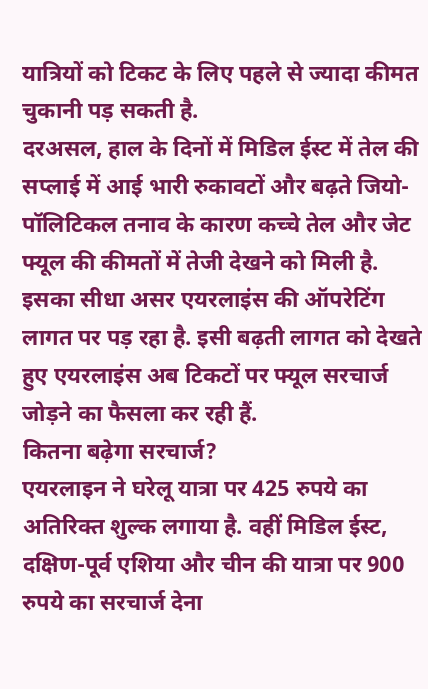यात्रियों को टिकट के लिए पहले से ज्यादा कीमत चुकानी पड़ सकती है.
दरअसल, हाल के दिनों में मिडिल ईस्ट में तेल की सप्लाई में आई भारी रुकावटों और बढ़ते जियो-पॉलिटिकल तनाव के कारण कच्चे तेल और जेट फ्यूल की कीमतों में तेजी देखने को मिली है. इसका सीधा असर एयरलाइंस की ऑपरेटिंग लागत पर पड़ रहा है. इसी बढ़ती लागत को देखते हुए एयरलाइंस अब टिकटों पर फ्यूल सरचार्ज जोड़ने का फैसला कर रही हैं.
कितना बढ़ेगा सरचार्ज?
एयरलाइन ने घरेलू यात्रा पर 425 रुपये का अतिरिक्त शुल्क लगाया है. वहीं मिडिल ईस्ट, दक्षिण-पूर्व एशिया और चीन की यात्रा पर 900 रुपये का सरचार्ज देना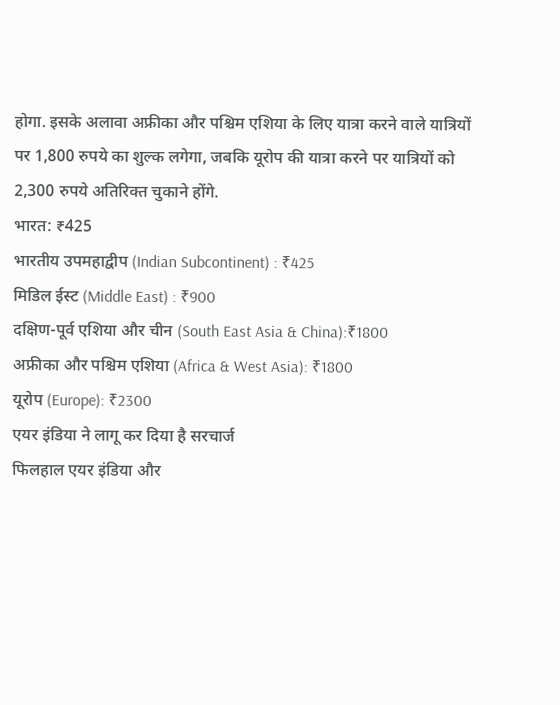होगा. इसके अलावा अफ्रीका और पश्चिम एशिया के लिए यात्रा करने वाले यात्रियों पर 1,800 रुपये का शुल्क लगेगा, जबकि यूरोप की यात्रा करने पर यात्रियों को 2,300 रुपये अतिरिक्त चुकाने होंगे.
भारत: ₹425
भारतीय उपमहाद्वीप (Indian Subcontinent) : ₹425
मिडिल ईस्ट (Middle East) : ₹900
दक्षिण-पूर्व एशिया और चीन (South East Asia & China):₹1800
अफ्रीका और पश्चिम एशिया (Africa & West Asia): ₹1800
यूरोप (Europe): ₹2300
एयर इंडिया ने लागू कर दिया है सरचार्ज
फिलहाल एयर इंडिया और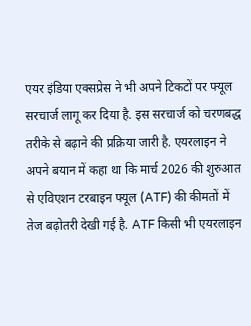एयर इंडिया एक्सप्रेस ने भी अपने टिकटों पर फ्यूल सरचार्ज लागू कर दिया है. इस सरचार्ज को चरणबद्ध तरीके से बढ़ाने की प्रक्रिया जारी है. एयरलाइन ने अपने बयान में कहा था कि मार्च 2026 की शुरुआत से एविएशन टरबाइन फ्यूल (ATF) की कीमतों में तेज बढ़ोतरी देखी गई है. ATF किसी भी एयरलाइन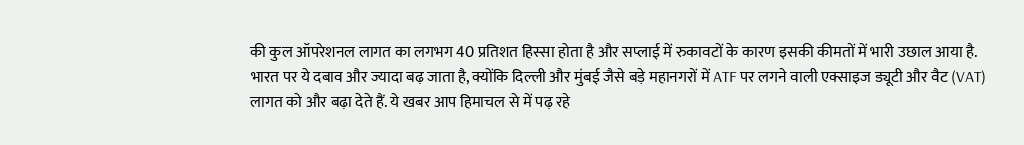की कुल ऑपरेशनल लागत का लगभग 40 प्रतिशत हिस्सा होता है और सप्लाई में रुकावटों के कारण इसकी कीमतों में भारी उछाल आया है. भारत पर ये दबाव और ज्यादा बढ़ जाता है, क्योंकि दिल्ली और मुंबई जैसे बड़े महानगरों में ATF पर लगने वाली एक्साइज ड्यूटी और वैट (VAT) लागत को और बढ़ा देते हैं. ये खबर आप हिमाचल से में पढ़ रहे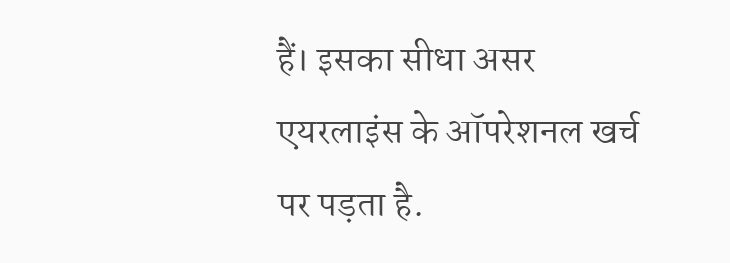हैं। इसका सीधा असर एयरलाइंस के ऑपरेशनल खर्च पर पड़ता है.